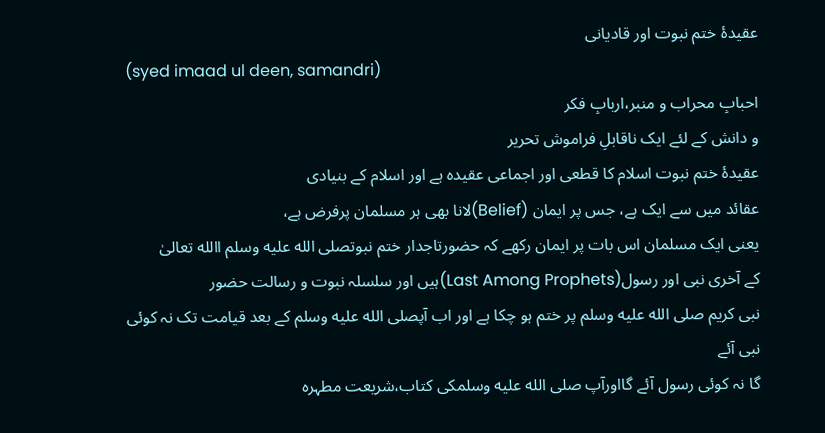عقیدۂ ختم نبوت اور قادیانی
(syed imaad ul deen, samandri)
احبابِ محراب و منبر،اربابِ فکر
و دانش کے لئے ایک ناقابلِ فراموش تحریر
عقیدۂ ختم نبوت اسلام کا قطعی اور اجماعی عقیدہ ہے اور اسلام کے بنیادی
عقائد میں سے ایک ہے، جس پر ایمان (Belief)لانا بھی ہر مسلمان پرفرض ہے،
یعنی ایک مسلمان اس بات پر ایمان رکھے کہ حضورتاجدار ختم نبوتصلى الله عليه وسلم االله تعالیٰ
کے آخری نبی اور رسول(Last Among Prophets)ہیں اور سلسلہ نبوت و رسالت حضور
نبی کریم صلى الله عليه وسلم پر ختم ہو چکا ہے اور اب آپصلى الله عليه وسلم کے بعد قیامت تک نہ کوئی نبی آئے
گا نہ کوئی رسول آئے گااورآپ صلى الله عليه وسلمکی کتاب،شریعت مطہرہ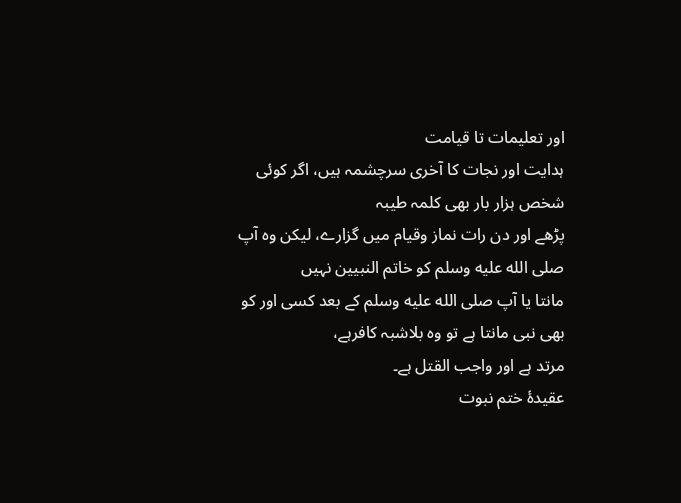اور تعلیمات تا قیامت
ہدایت اور نجات کا آخری سرچشمہ ہیں، اگر کوئی شخص ہزار بار بھی کلمہ طیبہ
پڑھے اور دن رات نماز وقیام میں گزارے، لیکن وہ آپ صلى الله عليه وسلم کو خاتم النبیین نہیں
مانتا یا آپ صلى الله عليه وسلم کے بعد کسی اور کو بھی نبی مانتا ہے تو وہ بلاشبہ کافرہے،
مرتد ہے اور واجب القتل ہے۔
عقیدۂ ختم نبوت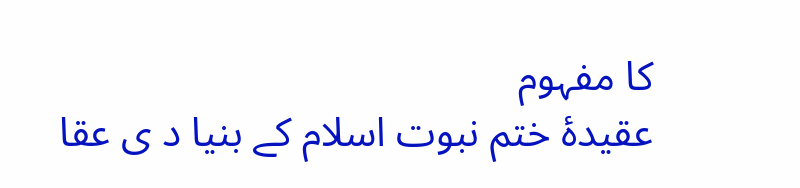کا مفہوم
عقیدۂ ختم نبوت اسلام کے بنیا د ی عقا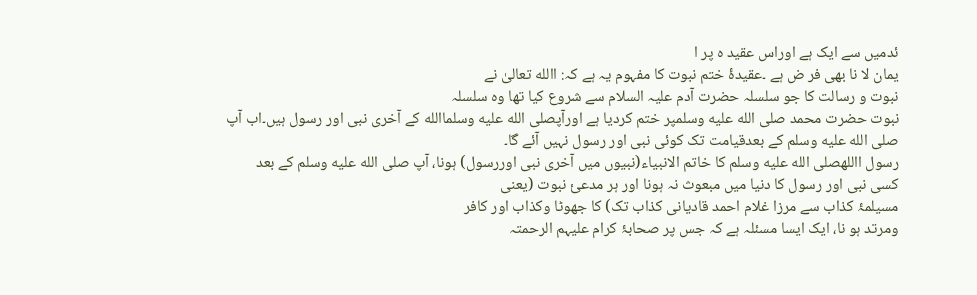ئدمیں سے ایک ہے اوراس عقید ہ پر ا
یمان لا نا بھی فر ض ہے ۔عقیدۂ ختم نبوت کا مفہوم یہ ہے کہ: االله تعالیٰ نے
نبوت و رسالت کا جو سلسلہ حضرت آدم علیہ السلام سے شروع کیا تھا وہ سلسلہ
نبوت حضرت محمد صلى الله عليه وسلمپر ختم کردیا ہے اورآپصلى الله عليه وسلماالله کے آخری نبی اور رسول ہیں۔اب آپ
صلى الله عليه وسلم کے بعدقیامت تک کوئی نبی اور رسول نہیں آئے گا۔
رسول االلهصلى الله عليه وسلم کا خاتم الانبیاء(نبیوں میں آخری نبی اوررسول) ہونا، آپ صلى الله عليه وسلم کے بعد
کسی نبی اور رسول کا دنیا میں مبعوث نہ ہونا اور ہر مدعیٔ نبوت (یعنی
مسیلمۂ کذاب سے مرزا غلام احمد قادیانی کذاب تک) کا جھوٹا وکذاب اور کافر
ومرتد ہو نا، ایک ایسا مسئلہ ہے کہ جس پر صحابۂ کرام علیہم الرحمتہ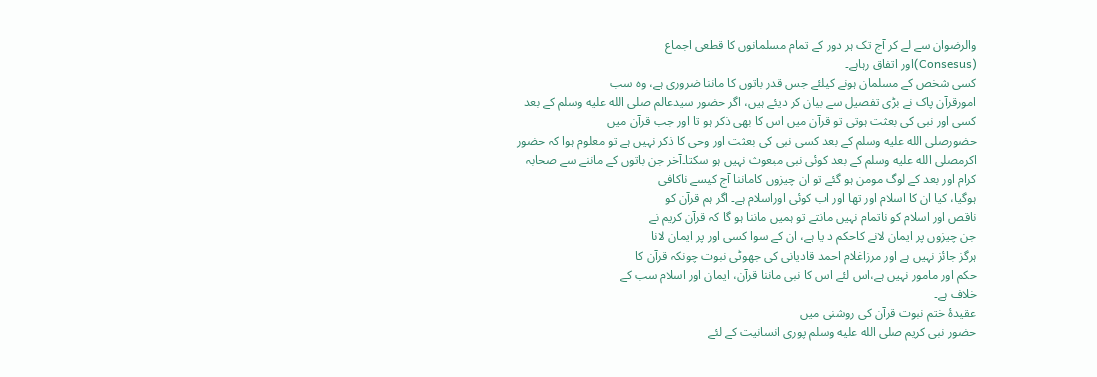والرضوان سے لے کر آج تک ہر دور کے تمام مسلمانوں کا قطعی اجماع
(Consesus)اور اتفاق رہاہے۔
کسی شخص کے مسلمان ہونے کیلئے جس قدر باتوں کا ماننا ضروری ہے، وہ سب
امورقرآن پاک نے بڑی تفصیل سے بیان کر دیئے ہیں، اگر حضور سیدعالم صلى الله عليه وسلم کے بعد
کسی اور نبی کی بعثت ہوتی تو قرآن میں اس کا بھی ذکر ہو تا اور جب قرآن میں
حضورصلى الله عليه وسلم کے بعد کسی نبی کی بعثت اور وحی کا ذکر نہیں ہے تو معلوم ہوا کہ حضور
اکرمصلى الله عليه وسلم کے بعد کوئی نبی مبعوث نہیں ہو سکتا۔آخر جن باتوں کے ماننے سے صحابہ
کرام اور بعد کے لوگ مومن ہو گئے تو ان چیزوں کاماننا آج کیسے ناکافی
ہوگیا، کیا ان کا اسلام اور تھا اور اب کوئی اوراسلام ہے۔ اگر ہم قرآن کو
ناقص اور اسلام کو ناتمام نہیں مانتے تو ہمیں ماننا ہو گا کہ قرآن کریم نے
جن چیزوں پر ایمان لانے کاحکم د یا ہے، ان کے سوا کسی اور پر ایمان لانا
ہرگز جائز نہیں ہے اور مرزاغلام احمد قادیانی کی جھوٹی نبوت چونکہ قرآن کا
حکم اور مامور نہیں ہے،اس لئے اس کا نبی ماننا قرآن، ایمان اور اسلام سب کے
خلاف ہے۔
عقیدۂ ختم نبوت قرآن کی روشنی میں
حضور نبی کریم صلى الله عليه وسلم پوری انسانیت کے لئے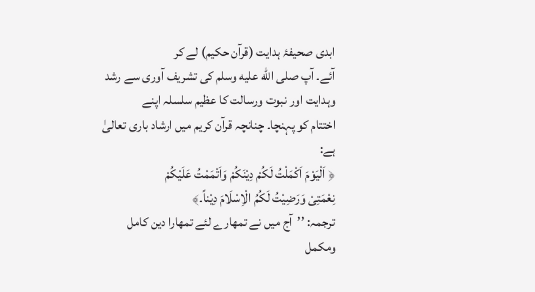ابدی صحیفۂ ہدایت (قرآن حکیم) لے کر
آئے۔ آپ صلى الله عليه وسلم کی تشریف آوری سے رشد وہدایت اور نبوت ورسالت کا عظیم سلسلہ اپنے
اختتام کو پہنچا۔ چنانچہ قرآن کریم میں ارشاد باری تعالیٰ ہے:
﴿ اَلْیَوْمَ اَکْمَلْتُ لَکُمْ دِیْنَکُمْ وَاَتْمَمْتُ عَلَیْکُمْ
نِعْمَتِیْ وَرَضِیْتُ لَکُمُ الْاِسْلَامَ دِیْناً۔﴾
ترجمہ: ’’آج میں نے تمھارے لئے تمھارا دین کامل ومکمل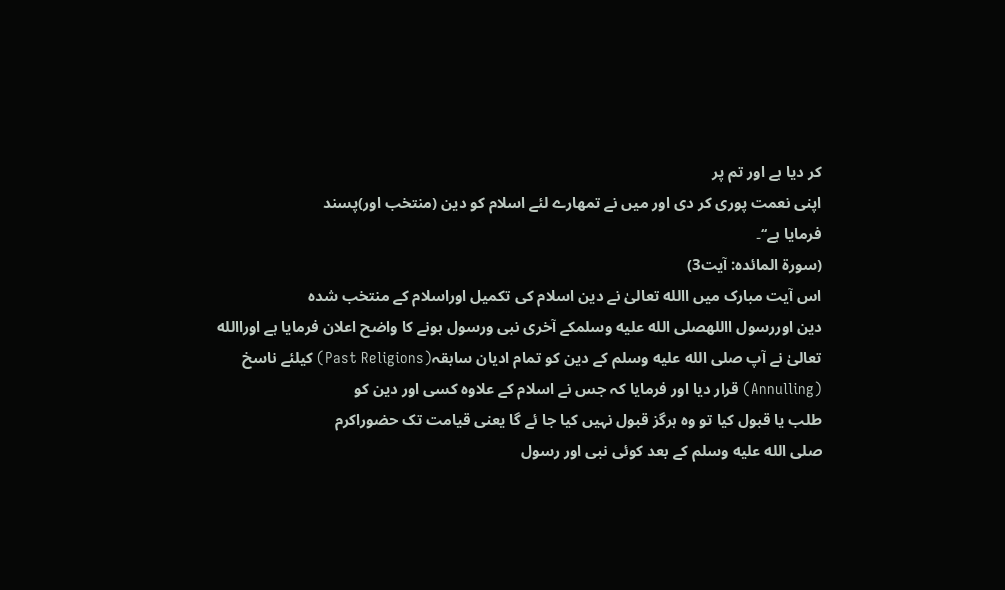کر دیا ہے اور تم پر
اپنی نعمت پوری کر دی اور میں نے تمھارے لئے اسلام کو دین (منتخب اور)پسند
فرمایا ہے‘‘۔
(سورۃ المائدہ: آیت3)
اس آیت مبارک میں االله تعالیٰ نے دین اسلام کی تکمیل اوراسلام کے منتخب شدہ
دین اوررسول االلهصلى الله عليه وسلمکے آخری نبی ورسول ہونے کا واضح اعلان فرمایا ہے اوراالله
تعالیٰ نے آپ صلى الله عليه وسلم کے دین کو تمام ادیان سابقہ(Past Religions) کیلئے ناسخ
(Annulling) قرار دیا اور فرمایا کہ جس نے اسلام کے علاوہ کسی اور دین کو
طلب یا قبول کیا تو وہ ہرگز قبول نہیں کیا جا ئے گا یعنی قیامت تک حضوراکرم
صلى الله عليه وسلم کے بعد کوئی نبی اور رسول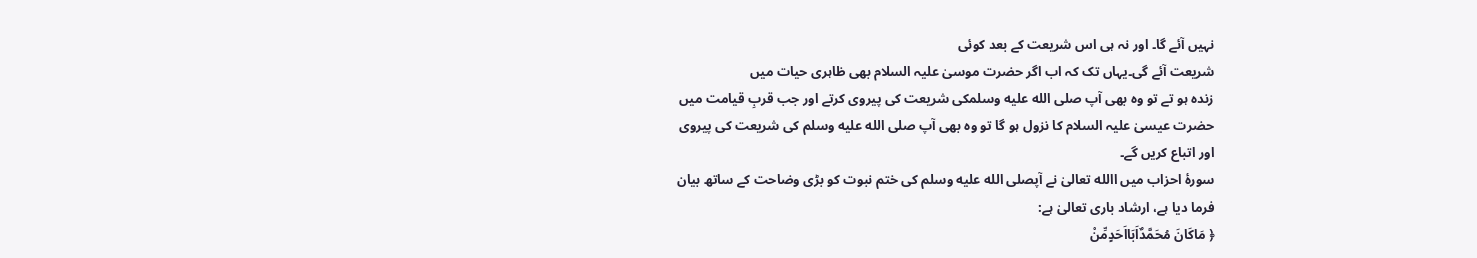نہیں آئے گا۔ اور نہ ہی اس شریعت کے بعد کوئی
شریعت آئے گی۔یہاں تک کہ اب اگر حضرت موسیٰ علیہ السلام بھی ظاہری حیات میں
زندہ ہو تے تو وہ بھی آپ صلى الله عليه وسلمکی شریعت کی پیروی کرتے اور جب قربِ قیامت میں
حضرت عیسیٰ علیہ السلام کا نزول ہو گا تو وہ بھی آپ صلى الله عليه وسلم کی شریعت کی پیروی
اور اتباع کریں گے۔
سورۂ احزاب میں االله تعالیٰ نے آپصلى الله عليه وسلم کی ختم نبوت کو بڑی وضاحت کے ساتھ بیان
فرما دیا ہے، ارشاد باری تعالیٰ ہے:
﴿ مَاکَانَ مُحَمَّدٌاَبَااَحَدٍمِّنْ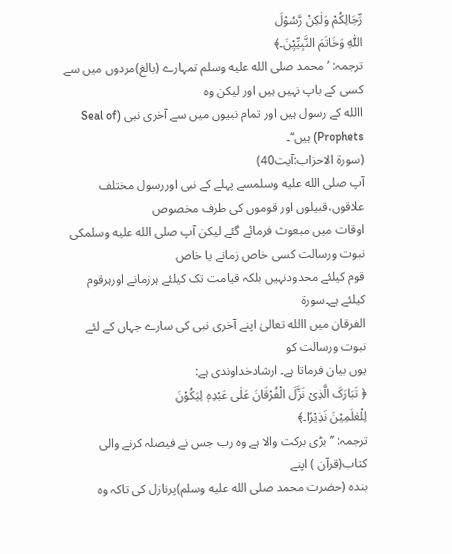رِّجَالِکُمْ وَلٰکِنْ رَّسُوْلَ
اللّٰہِ وَخَاتَمَ النَّبِیِّیِْنَ۔﴾
ترجمہ: ’محمد صلى الله عليه وسلم تمہارے (بالغ)مردوں میں سے کسی کے باپ نہیں ہیں اور لیکن وہ
االله کے رسول ہیں اور تمام نبیوں میں سے آخری نبی (Seal of Prophets) ہیں‘‘۔
(سورۃ الاحزاب:آیت40)
آپ صلى الله عليه وسلمسے پہلے کے نبی اوررسول مختلف علاقوں،قبیلوں اور قوموں کی طرف مخصوص
اوقات میں مبعوث فرمائے گئے لیکن آپ صلى الله عليه وسلمکی نبوت ورسالت کسی خاص زمانے یا خاص
قوم کیلئے محدودنہیں بلکہ قیامت تک کیلئے ہرزمانے اورہرقوم کیلئے ہے۔سورۃ
الفرقان میں االله تعالیٰ اپنے آخری نبی کی سارے جہاں کے لئے نبوت ورسالت کو
یوں بیان فرماتا ہے۔ ارشادخداوندی ہے:
﴿ تَبَارَکَ الَّذِیْ نَزَّلَ الْفُرْقَانَ عَلٰی عَبْدِہٖ لِیَکُوْنَ
لِلْعٰلَمِیْنَ نَذِیْرًا۔﴾
ترجمہ: ’’ بڑی برکت والا ہے وہ رب جس نے فیصلہ کرنے والی کتاب(قرآن ) اپنے
بندہ (حضرت محمد صلى الله عليه وسلم)پرنازل کی تاکہ وہ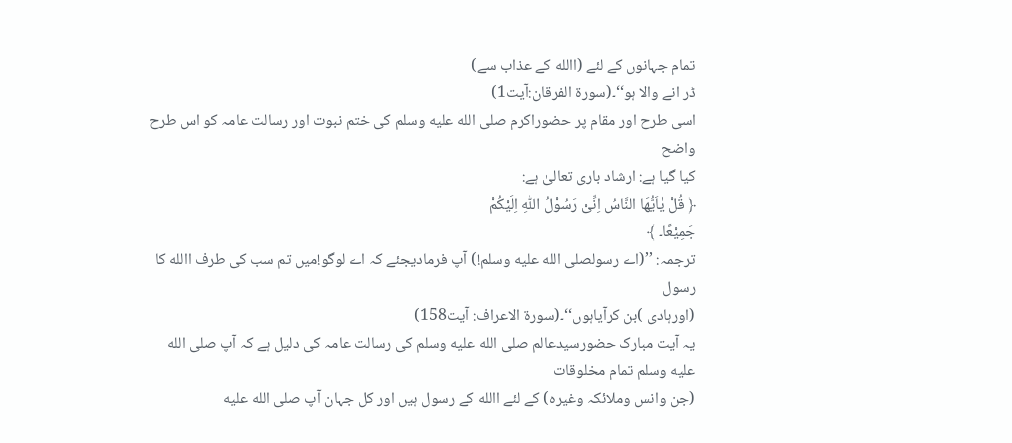تمام جہانوں کے لئے (االله کے عذاب سے)
ڈر انے والا ہو‘‘۔(سورۃ الفرقان:آیت1)
اسی طرح اور مقام پر حضوراکرم صلى الله عليه وسلم کی ختم نبوت اور رسالت عامہ کو اس طرح واضح
کیا گیا ہے: ارشاد باری تعالیٰ ہے:
﴿ قُلْ یٰاَیُّھَا النَّاسُ اِنِّیْ رَسُوْلُ اللّٰہِ اِلَیْکُمْ
جَمِیْعًا۔ ﴾
ترجمہ: ’’(اے رسولصلى الله عليه وسلم!) آپ فرمادیجئے کہ اے لوگو!میں تم سب کی طرف االله کا رسول
(اورہادی )بن کرآیاہوں‘‘۔(سورۃ الاعراف: آیت158)
یہ آیت مبارک حضورسیدعالم صلى الله عليه وسلم کی رسالت عامہ کی دلیل ہے کہ آپ صلى الله عليه وسلم تمام مخلوقات
(جن وانس وملائکہ وغیرہ) کے لئے االله کے رسول ہیں اور کل جہان آپ صلى الله عليه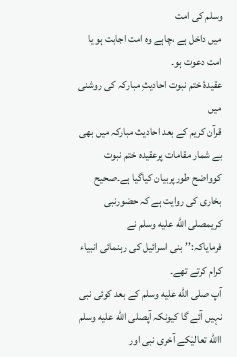وسلم کی امت
میں داخل ہے ،چاہے وہ امت اجابت ہو یا امت دعوت ہو۔
عقیدۂ ختم نبوت احادیثِ مبارکہ کی روشنی میں
قرآن کریم کے بعد احادیث مبارکہ میں بھی بے شمار مقامات پرعقیدہ ختم نبوت
کوواضح طورپربیان کیاگیا ہے۔صحیح بخاری کی روایت ہے کہ حضورنبی کریمصلى الله عليه وسلم نے
فرمایاکہ:’’بنی اسرائیل کی رہنمائی انبیاء کرام کرتے تھے۔
آپ صلى الله عليه وسلم کے بعد کوئی نبی نہیں آئے گا کیونکہ آپصلى الله عليه وسلم االله تعالیٰکے آخری نبی اور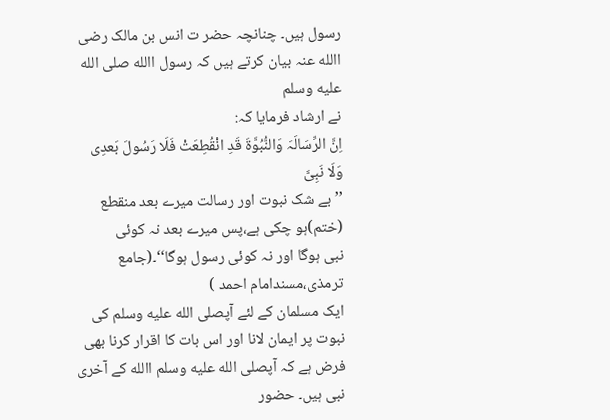رسول ہیں۔ چنانچہ حضر ت انس بن مالک رضی االله عنہ بیان کرتے ہیں کہ رسول االله صلى الله عليه وسلم
نے ارشاد فرمایا کہ:
اِنَّ الرِّسَالَہَ وَالنُّبُوَّۃَ قَدِ انْقُطِعَتْ فَلَا رَسُولَ بَعدِی
وَلَا نَبِیَّ
’’بے شک نبوت اور رسالت میرے بعد منقطع (ختم)ہو چکی ہے،پس میرے بعد نہ کوئی
نبی ہوگا اور نہ کوئی رسول ہوگا‘‘۔(جامع ترمذی،مسندامام احمد )
ایک مسلمان کے لئے آپصلى الله عليه وسلم کی نبوت پر ایمان لانا اور اس بات کا اقرار کرنا بھی
فرض ہے کہ آپصلى الله عليه وسلم االله کے آخری نبی ہیں۔ حضور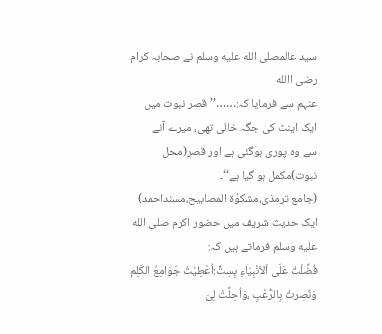سید عالمصلى الله عليه وسلم نے صحابہ کرام رضی االله
عنہم سے فرمایا کہ:……’’ قصر نبوت میں ایک اینٹ کی جگہ خالی تھی، میرے آنے
سے وہ پوری ہوگئی ہے اور قصر(محل نبوت)مکمل ہو گیا ہے‘‘۔
(جامع ترمذی،مشکوٰۃ المصابیح،مسنداحمد)
ایک حدیث شریف میں حضور اکرم صلى الله عليه وسلم فرماتے ہیں کہ:
فُضِّلْتُ عَلَی اْلاَنْبِیَاءِ بِسِتٍّ:اُعْطِیْتُ جَوَامِعُ الکَلِم
وَنُصِرتُ بِالرُّعْبِ ،وَاُحِلَّتْ لِیَ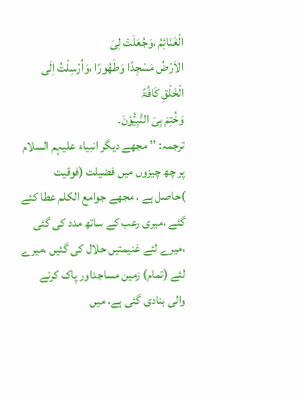الْغَنَائِمُ ،وَجُعَلَتْ لِیَ
الاَرْضُ مَسْجِدًا وَطَھُورًا ،وَاُرْسِلْتُ اِلَی الْخَلْقِ کَافَّۃً
وَخُتِمَ بِیَ النَّبِیُّوْنَ۔
ترجمہ: ’’ مجھے دیگر انبیاء علیہم السلام پر چھ چیزوں میں فضیلت (فوقیت
)حاصل ہے ، مجھے جوامع الکلم عطا کئے گئے ،میری رعب کے ساتھ مدد کی گئی
،میرے لئے غنیمتیں حلال کی گئیں ،میرے لئے (تمام) زمین مساجداور پاک کرنے
والی بنادی گئی ہے، میں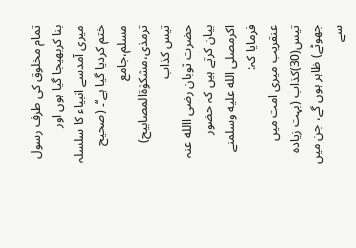تمام مخلوق کی طرف رسول بنا کربھیجا گیا ہوں اور
میری آمدسے انبیاء کا سلسلہ ختم کردیا گیا ہے‘‘۔ (صحیح مسلم،جامع
ترمذی،مشکوٰۃالمصابیح)
تیس کذاب
حضرت ثوبان رضی االله عنہ بیان کرتے ہیں کہ حضور اکرمصلى الله عليه وسلمنے فرمایا کہ:
عنقریب میری امت میں تیس(30)کذاب (بہت زیادہ جھوٹے) ظاہر ہوں گے، جن میں سے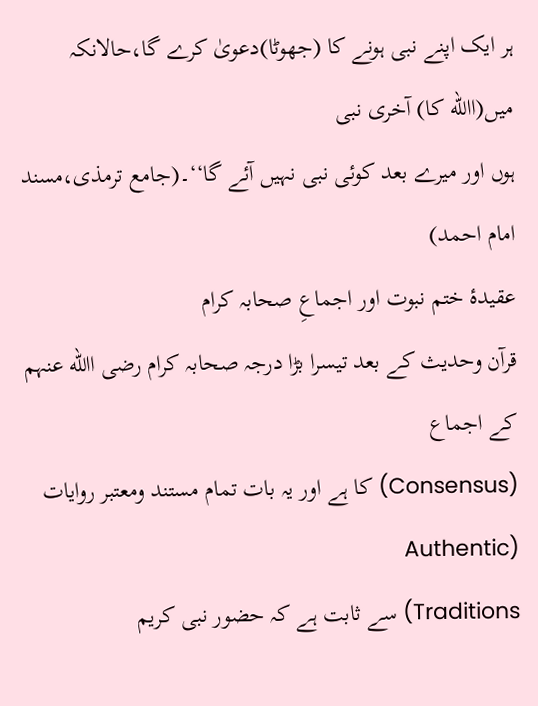ہر ایک اپنے نبی ہونے کا (جھوٹا)دعویٰ کرے گا،حالانکہ میں(االله کا) آخری نبی
ہوں اور میرے بعد کوئی نبی نہیں آئے گا‘‘۔(جامع ترمذی،مسند امام احمد)
عقیدۂ ختم نبوت اور اجماعِ صحابہ کرام
قرآن وحدیث کے بعد تیسرا بڑا درجہ صحابہ کرام رضی االله عنہم کے اجماع
(Consensus) کا ہے اور یہ بات تمام مستند ومعتبر روایات (Authentic
Traditions) سے ثابت ہے کہ حضور نبی کریم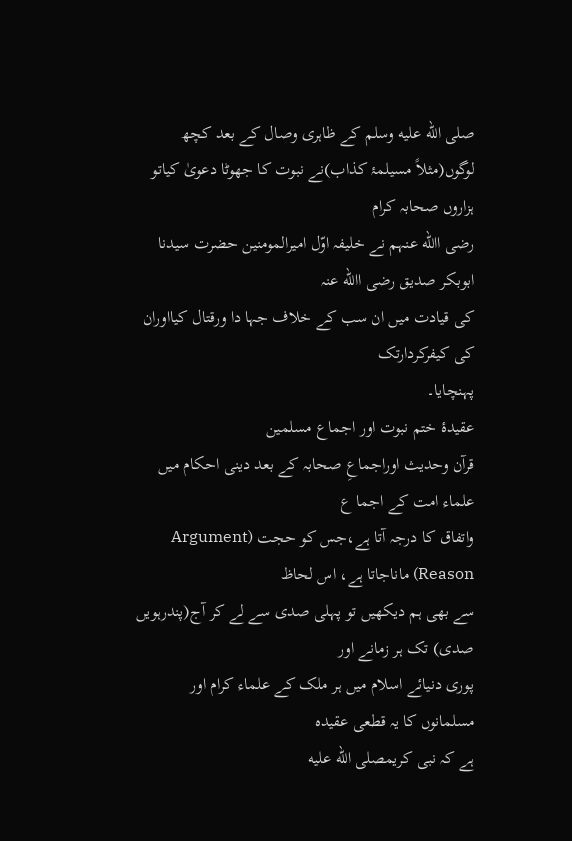صلى الله عليه وسلم کے ظاہری وصال کے بعد کچھ
لوگوں(مثلاً مسیلمۂ کذاب)نے نبوت کا جھوٹا دعویٰ کیاتو ہزاروں صحابہ کرام
رضی االله عنہم نے خلیفہ اوّل امیرالمومنین حضرت سیدنا ابوبکر صدیق رضی االله عنہ
کی قیادت میں ان سب کے خلاف جہا دا ورقتال کیااوران کی کیفرکردارتک
پہنچایا۔
عقیدۂ ختم نبوت اور اجماع مسلمین
قرآن وحدیث اوراجماعِ صحابہ کے بعد دینی احکام میں علماء امت کے اجما ع
واتفاق کا درجہ آتا ہے،جس کو حجت (Argument Reason) ماناجاتا ہے، اس لحاظ
سے بھی ہم دیکھیں تو پہلی صدی سے لے کر آج(پندرہویں صدی) تک ہر زمانے اور
پوری دنیائے اسلام میں ہر ملک کے علماء کرام اور مسلمانوں کا یہ قطعی عقیدہ
ہے کہ نبی کریمصلى الله عليه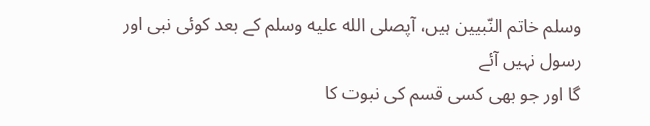وسلم خاتم النّبیین ہیں، آپصلى الله عليه وسلم کے بعد کوئی نبی اور رسول نہیں آئے
گا اور جو بھی کسی قسم کی نبوت کا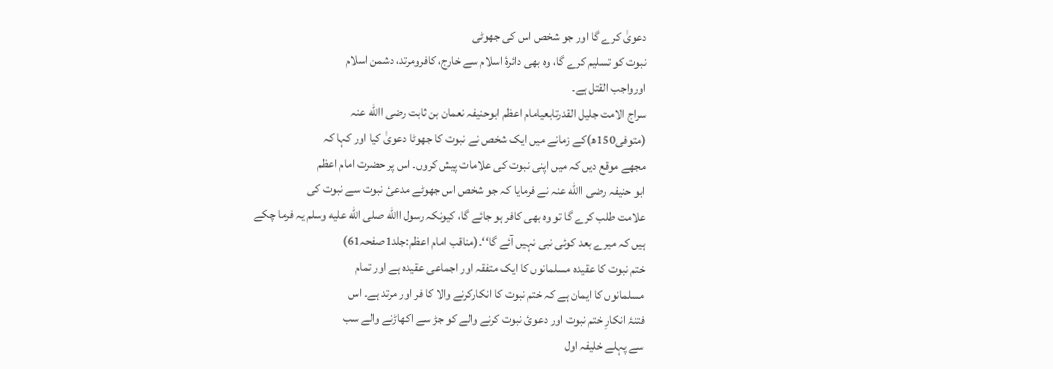دعویٰ کرے گا اور جو شخص اس کی جھوٹی
نبوت کو تسلیم کرے گا، وہ بھی دائرۂ اسلام سے خارج، کافرومرتد، دشمن اسلام
اورواجب القتل ہے۔
سراج الامت جلیل القدرتابعیامام اعظم ابوحنیفہ نعمان بن ثابت رضی االله عنہ
(متوفی150ھ)کے زمانے میں ایک شخص نے نبوت کا جھوٹا دعویٰ کیا اور کہا کہ
مجھے موقع دیں کہ میں اپنی نبوت کی علامات پیش کروں۔ اس پر حضرت امام اعظم
ابو حنیفہ رضی االله عنہ نے فرمایا کہ جو شخص اس جھوٹے مدعیٔ نبوت سے نبوت کی
علامت طلب کرے گا تو وہ بھی کافر ہو جائے گا، کیونکہ رسول االله صلى الله عليه وسلم یہ فرما چکے
ہیں کہ میرے بعد کوئی نبی نہیں آئے گا‘‘۔(مناقب امام اعظم:جلد1صفحہ61)
ختم نبوت کا عقیدہ مسلمانوں کا ایک متفقہ اور اجماعی عقیدہ ہے اور تمام
مسلمانوں کا ایمان ہے کہ ختم نبوت کا انکارکرنے والا کا فر اور مرتد ہے۔ اس
فتنۂ انکارِ ختم نبوت اور دعویٔ نبوت کرنے والے کو جڑ سے اکھاڑنے والے سب
سے پہلے خلیفہ اول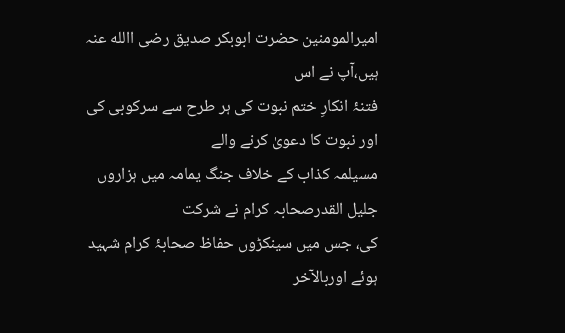امیرالمومنین حضرت ابوبکر صدیق رضی االله عنہ ہیں،آپ نے اس
فتنۂ انکارِ ختم نبوت کی ہر طرح سے سرکوبی کی اور نبوت کا دعویٰ کرنے والے
مسیلمہ کذاب کے خلاف جنگ یمامہ میں ہزاروں جلیل القدرصحابہ کرام نے شرکت
کی، جس میں سینکڑوں حفاظ صحابۂ کرام شہید ہوئے اوربالآخر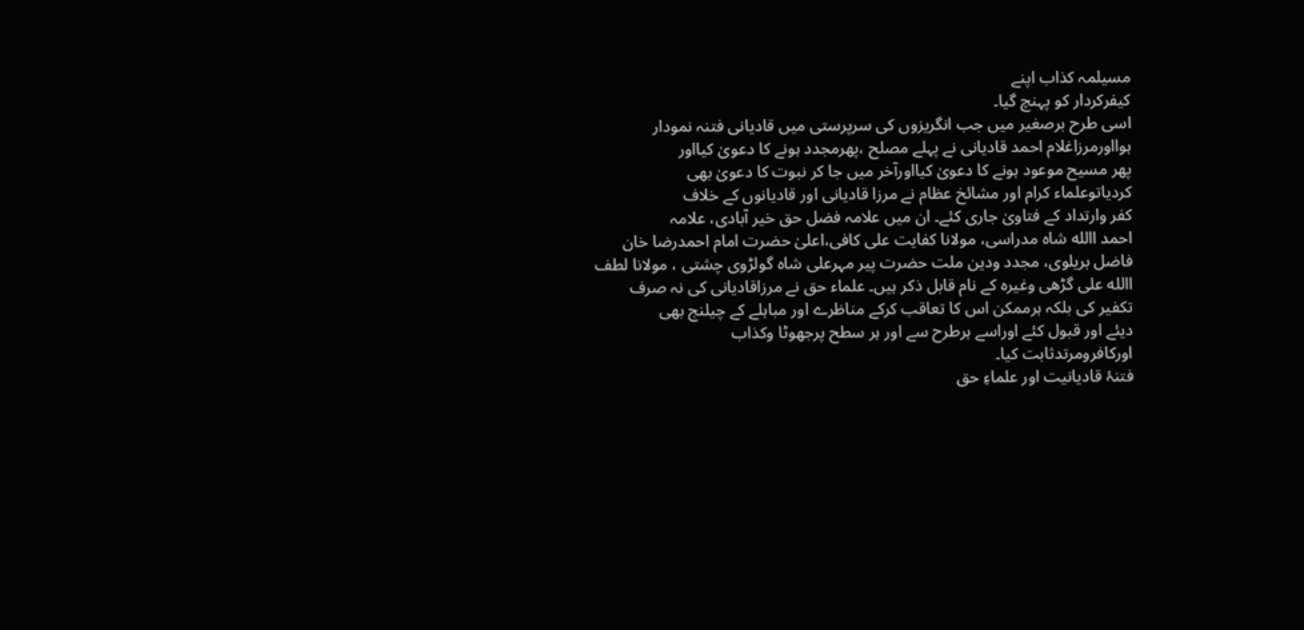مسیلمہ کذاب اپنے
کیفرکردار کو پہنچ گیا۔
اسی طرح برصغیر میں جب انگریزوں کی سرپرستی میں قادیانی فتنہ نمودار
ہوااورمرزاغلام احمد قادیانی نے پہلے مصلح ،پھرمجدد ہونے کا دعویٰ کیااور
پھر مسیح موعود ہونے کا دعویٰ کیااورآخر میں جا کر نبوت کا دعویٰ بھی
کردیاتوعلماء کرام اور مشائخ عظام نے مرزا قادیانی اور قادیانوں کے خلاف
کفر وارتداد کے فتاویٰ جاری کئے۔ ان میں علامہ فضل حق خیر آبادی، علامہ
احمد االله شاہ مدراسی، مولانا کفایت علی کافی،اعلیٰ حضرت امام احمدرضا خان
فاضل بریلوی، مجدد ودین ملت حضرت پیر مہرعلی شاہ گولڑوی چشتی ، مولانا لطف
االله علی گڑھی وغیرہ کے نام قابل ذکر ہیں۔ علماء حق نے مرزاقادیانی کی نہ صرف
تکفیر کی بلکہ ہرممکن اس کا تعاقب کرکے مناظرے اور مباہلے کے چیلنج بھی
دیئے اور قبول کئے اوراسے ہرطرح سے اور ہر سطح پرجھوٹا وکذاب
اورکافرومرتدثابت کیا۔
فتنۂ قادیانیت اور علماءِ حق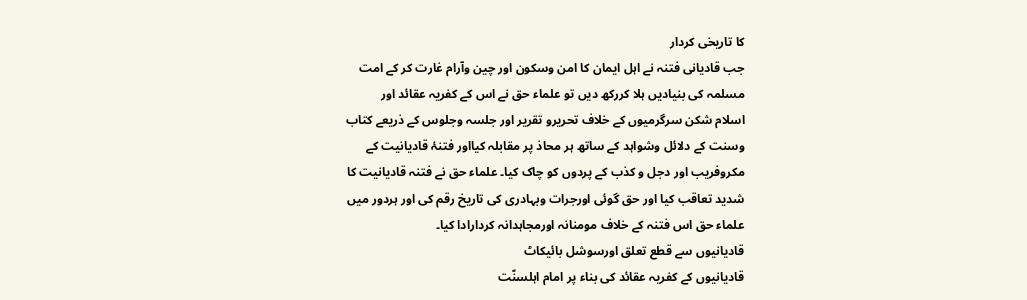کا تاریخی کردار
جب قادیانی فتنہ نے اہل ایمان کا امن وسکون اور چین وآرام غارت کر کے امت
مسلمہ کی بنیادیں ہلا کررکھ دیں تو علماء حق نے اس کے کفریہ عقائد اور
اسلام شکن سرگرمیوں کے خلاف تحریرو تقریر اور جلسہ وجلوس کے ذریعے کتاب
وسنت کے دلائل وشواہد کے ساتھ ہر محاذ پر مقابلہ کیااور فتنۂ قادیانیت کے
مکروفریب اور دجل و کذب کے پردوں کو چاک کیا۔ علماء حق نے فتنہ قادیانیت کا
شدید تعاقب کیا اور حق گوئی اورجرات وبہادری کی تاریخ رقم کی اور ہردور میں
علماء حق اس فتنہ کے خلاف مومنانہ اورمجاہدانہ کردارادا کیا۔
قادیانیوں سے قطع تعلق اورسوشل بائیکاٹ
قادیانیوں کے کفریہ عقائد کی بناء پر امام اہلسنّت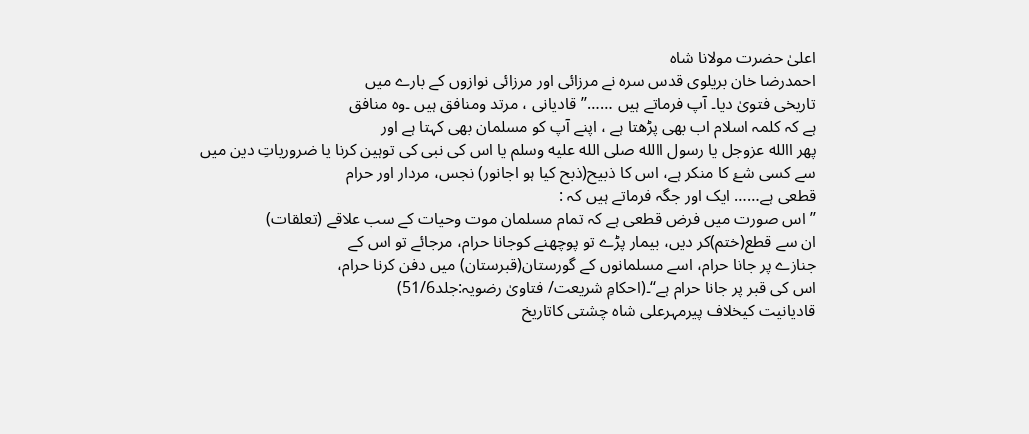اعلیٰ حضرت مولانا شاہ
احمدرضا خان بریلوی قدس سرہ نے مرزائی اور مرزائی نوازوں کے بارے میں
تاریخی فتویٰ دیا۔ آپ فرماتے ہیں ……’’قادیانی ، مرتد ومنافق ہیں ۔وہ منافق
ہے کہ کلمہ اسلام اب بھی پڑھتا ہے ، اپنے آپ کو مسلمان بھی کہتا ہے اور
پھر االله عزوجل یا رسول االله صلى الله عليه وسلم یا اس کی نبی کی توہین کرنا یا ضروریاتِ دین میں
سے کسی شۓ کا منکر ہے، اس کا ذبیح(ذبح کیا ہو اجانور) نجس، مردار اور حرام
قطعی ہے…… ایک اور جگہ فرماتے ہیں کہ :
’’ اس صورت میں فرض قطعی ہے کہ تمام مسلمان موت وحیات کے سب علاقے (تعلقات)
ان سے قطع(ختم)کر دیں، بیمار پڑے تو پوچھنے کوجانا حرام، مرجائے تو اس کے
جنازے پر جانا حرام، اسے مسلمانوں کے گورستان(قبرستان) میں دفن کرنا حرام،
اس کی قبر پر جانا حرام ہے‘‘۔(احکامِ شریعت/ فتاویٰ رضویہ:جلد51/6)
قادیانیت کیخلاف پیرمہرعلی شاہ چشتی کاتاریخ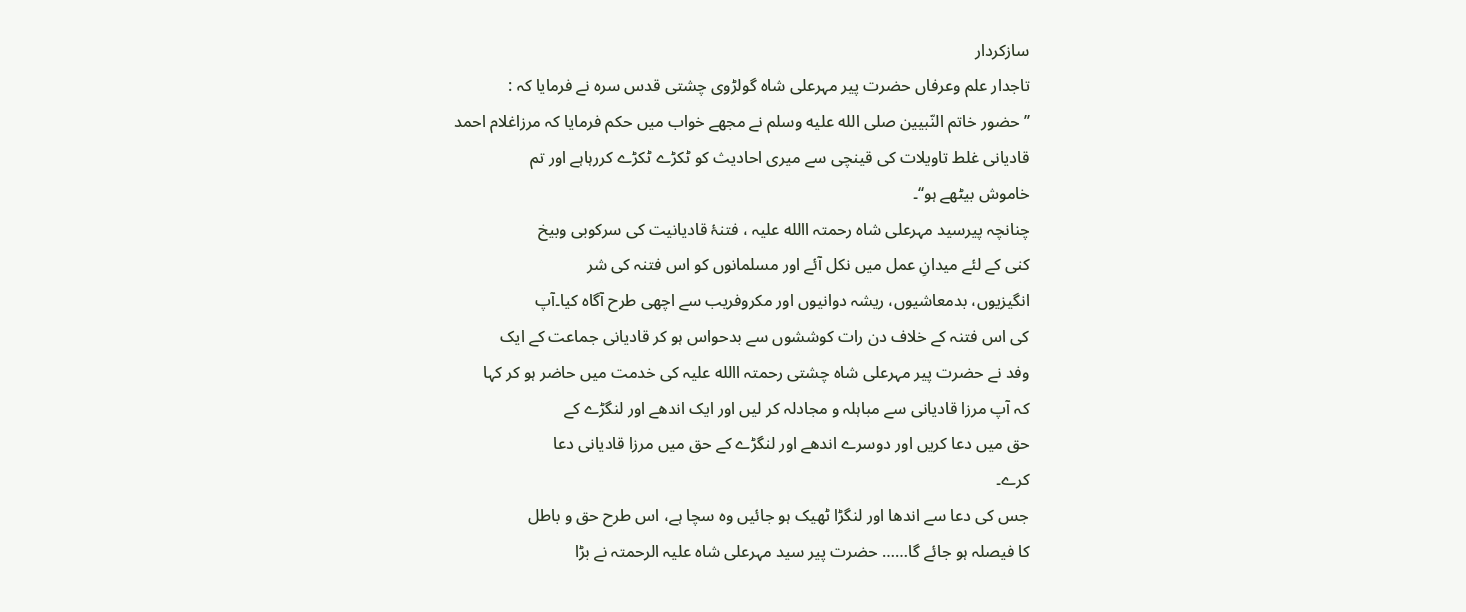سازکردار
تاجدار علم وعرفاں حضرت پیر مہرعلی شاہ گولڑوی چشتی قدس سرہ نے فرمایا کہ :
’’ حضور خاتم النّبیین صلى الله عليه وسلم نے مجھے خواب میں حکم فرمایا کہ مرزاغلام احمد
قادیانی غلط تاویلات کی قینچی سے میری احادیث کو ٹکڑے ٹکڑے کررہاہے اور تم
خاموش بیٹھے ہو‘‘۔
چنانچہ پیرسید مہرعلی شاہ رحمتہ االله علیہ ، فتنۂ قادیانیت کی سرکوبی وبیخ
کنی کے لئے میدانِ عمل میں نکل آئے اور مسلمانوں کو اس فتنہ کی شر
انگیزیوں، بدمعاشیوں، ریشہ دوانیوں اور مکروفریب سے اچھی طرح آگاہ کیا۔آپ
کی اس فتنہ کے خلاف دن رات کوششوں سے بدحواس ہو کر قادیانی جماعت کے ایک
وفد نے حضرت پیر مہرعلی شاہ چشتی رحمتہ االله علیہ کی خدمت میں حاضر ہو کر کہا
کہ آپ مرزا قادیانی سے مباہلہ و مجادلہ کر لیں اور ایک اندھے اور لنگڑے کے
حق میں دعا کریں اور دوسرے اندھے اور لنگڑے کے حق میں مرزا قادیانی دعا
کرے۔
جس کی دعا سے اندھا اور لنگڑا ٹھیک ہو جائیں وہ سچا ہے، اس طرح حق و باطل
کا فیصلہ ہو جائے گا…… حضرت پیر سید مہرعلی شاہ علیہ الرحمتہ نے بڑا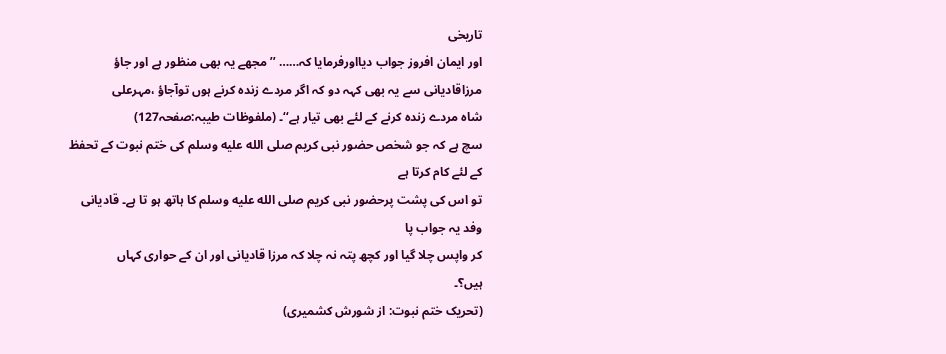تاریخی
اور ایمان افروز جواب دیااورفرمایا کہ…… ’’مجھے یہ بھی منظور ہے اور جاؤ
مرزاقادیانی سے یہ بھی کہہ دو کہ اگر مردے زندہ کرنے ہوں توآجاؤ ،مہرعلی
شاہ مردے زندہ کرنے کے لئے بھی تیار ہے‘‘۔ (ملفوظات طیبہ:صفحہ127)
سچ ہے کہ جو شخص حضور نبی کریم صلى الله عليه وسلم کی ختم نبوت کے تحفظ کے لئے کام کرتا ہے
تو اس کی پشت پرحضور نبی کریم صلى الله عليه وسلم کا ہاتھ ہو تا ہے۔ قادیانی وفد یہ جواب پا
کر واپس چلا گیا اور کچھ پتہ نہ چلا کہ مرزا قادیانی اور ان کے حواری کہاں
ہیں؟۔
(تحریک ختم نبوت: از شورش کشمیری)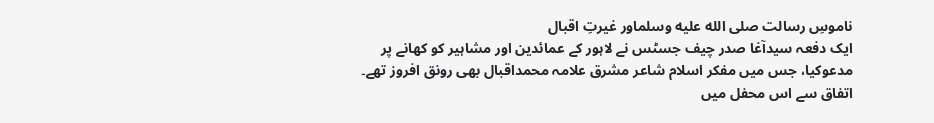ناموسِ رسالت صلى الله عليه وسلماور غیرتِ اقبال
ایک دفعہ سیدآغا صدر چیف جسٹس نے لاہور کے عمائدین اور مشاہیر کو کھانے پر
مدعوکیا، جس میں مفکر اسلام شاعر مشرق علامہ محمداقبال بھی رونق افروز تھے۔
اتفاق سے اس محفل میں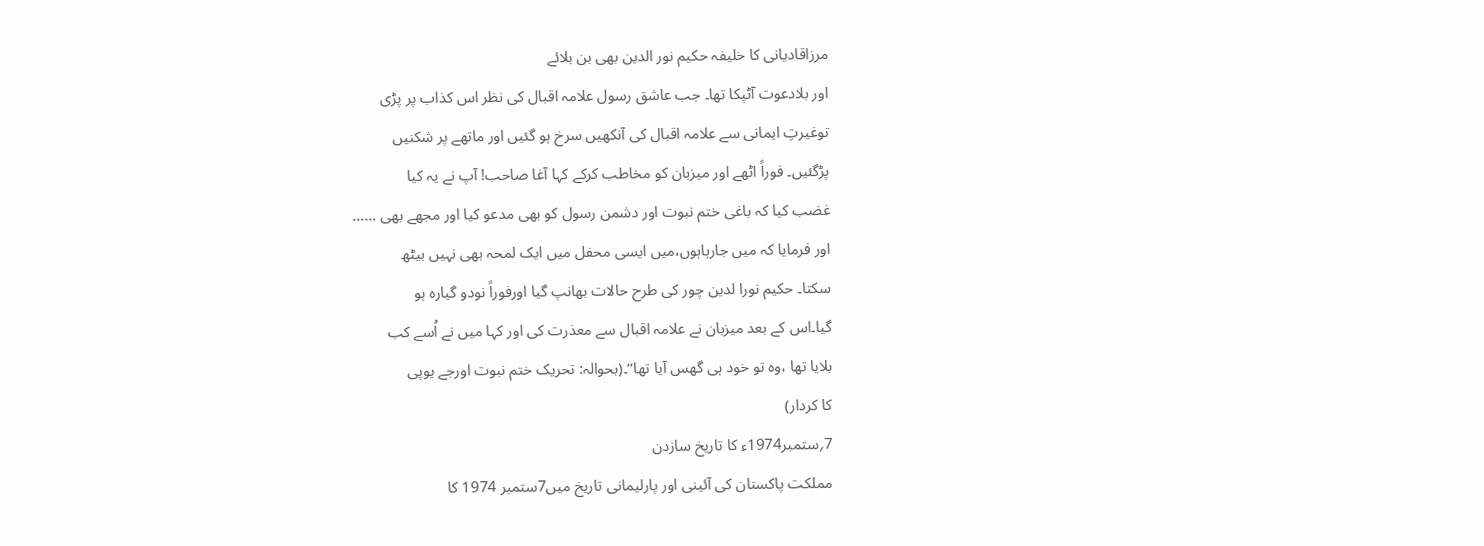مرزاقادیانی کا خلیفہ حکیم نور الدین بھی بن بلائے
اور بلادعوت آٹپکا تھا۔ جب عاشق رسول علامہ اقبال کی نظر اس کذاب پر پڑی
توغیرتِ ایمانی سے علامہ اقبال کی آنکھیں سرخ ہو گئیں اور ماتھے پر شکنیں
پڑگئیں۔ فوراً اٹھے اور میزبان کو مخاطب کرکے کہا آغا صاحب! آپ نے یہ کیا
غضب کیا کہ باغی ختم نبوت اور دشمن رسول کو بھی مدعو کیا اور مجھے بھی ……
اور فرمایا کہ میں جارہاہوں،میں ایسی محفل میں ایک لمحہ بھی نہیں بیٹھ
سکتا۔ حکیم نورا لدین چور کی طرح حالات بھانپ گیا اورفوراً نودو گیارہ ہو
گیا۔اس کے بعد میزبان نے علامہ اقبال سے معذرت کی اور کہا میں نے اُسے کب
بلایا تھا ،وہ تو خود ہی گھس آیا تھا‘‘۔(بحوالہ: تحریک ختم نبوت اورجے یوپی
کا کردار)
7؍ستمبر1974ء کا تاریخ سازدن
مملکت پاکستان کی آئینی اور پارلیمانی تاریخ میں7ستمبر 1974 کا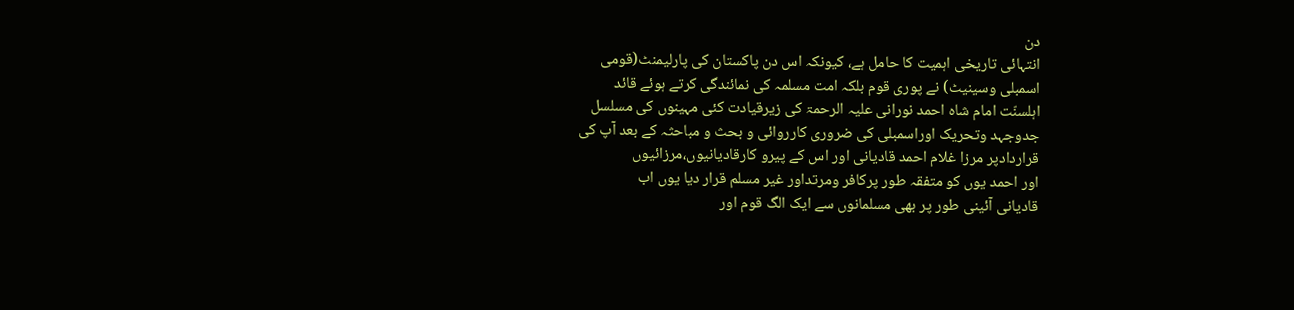دن
انتہائی تاریخی اہمیت کا حامل ہے، کیونکہ اس دن پاکستان کی پارلیمنٹ(قومی
اسمبلی وسینیٹ) نے پوری قوم بلکہ امت مسلمہ کی نمائندگی کرتے ہوئے قائد
اہلسنّت امام شاہ احمد نورانی علیہ الرحمۃ کی زیرقیادت کئی مہینوں کی مسلسل
جدوجہد وتحریک اوراسمبلی کی ضروری کارروائی و بحث و مباحثہ کے بعد آپ کی
قراردادپر مرزا غلام احمد قادیانی اور اس کے پیرو کارقادیانیوں،مرزائیوں
اور احمد یوں کو متفقہ طور پرکافر ومرتداور غیر مسلم قرار دیا یوں اب
قادیانی آئینی طور پر بھی مسلمانوں سے ایک الگ قوم اور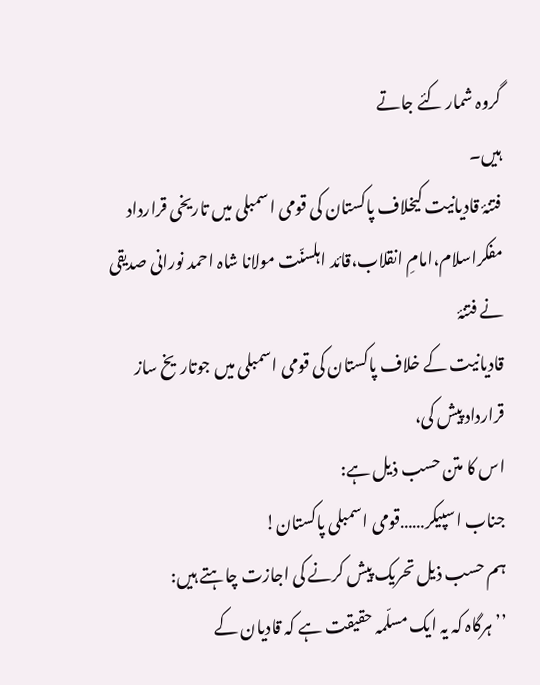گروہ شمار کئے جاتے
ہیں۔
فتنۂ قادیانیت کیخلاف پاکستان کی قومی اسمبلی میں تاریخی قرارداد
مفکراسلام،امامِ انقلاب،قائد اہلسنّت مولانا شاہ احمد نورانی صدیقی نے فتنۂ
قادیانیت کے خلاف پاکستان کی قومی اسمبلی میں جوتاریخ ساز قرارداد پیش کی،
اس کا متن حسب ذیل ہے:
جناب اسپیکر……قومی اسمبلی پاکستان!
ہم حسب ذیل تحریک پیش کرنے کی اجازت چاہتے ہیں:
’’ہرگاہ کہ یہ ایک مسلّمہ حقیقت ہے کہ قادیان کے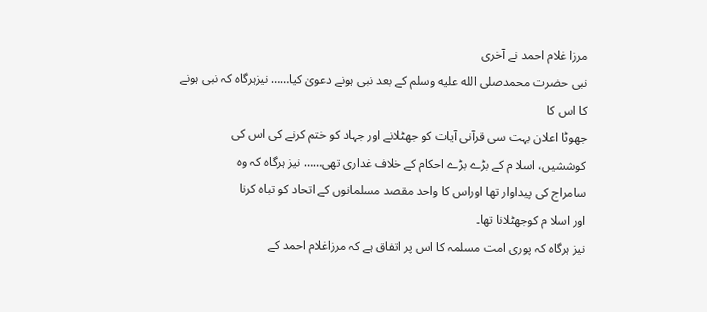مرزا غلام احمد نے آخری
نبی حضرت محمدصلى الله عليه وسلم کے بعد نبی ہونے دعویٰ کیا…… نیزہرگاہ کہ نبی ہونے کا اس کا
جھوٹا اعلان بہت سی قرآنی آیات کو جھٹلانے اور جہاد کو ختم کرنے کی اس کی
کوششیں، اسلا م کے بڑے بڑے احکام کے خلاف غداری تھی…… نیز ہرگاہ کہ وہ
سامراج کی پیداوار تھا اوراس کا واحد مقصد مسلمانوں کے اتحاد کو تباہ کرنا
اور اسلا م کوجھٹلانا تھا۔
نیز ہرگاہ کہ پوری امت مسلمہ کا اس پر اتفاق ہے کہ مرزاغلام احمد کے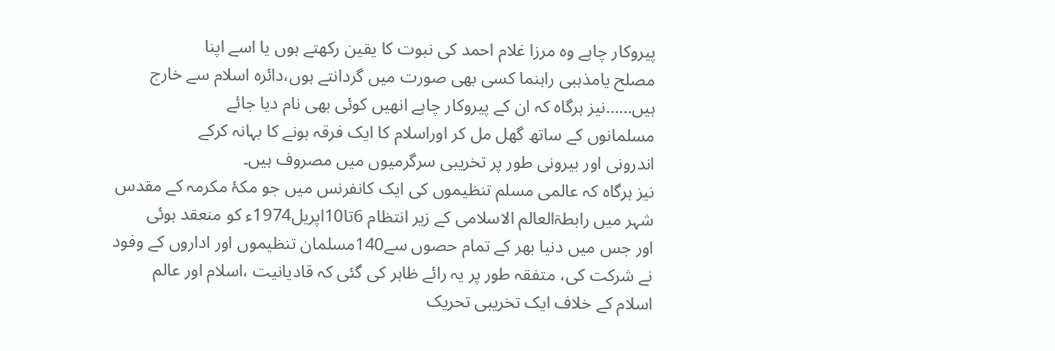پیروکار چاہے وہ مرزا غلام احمد کی نبوت کا یقین رکھتے ہوں یا اسے اپنا
مصلح یامذہبی راہنما کسی بھی صورت میں گردانتے ہوں،دائرہ اسلام سے خارج
ہیں……نیز ہرگاہ کہ ان کے پیروکار چاہے انھیں کوئی بھی نام دیا جائے
مسلمانوں کے ساتھ گھل مل کر اوراسلام کا ایک فرقہ ہونے کا بہانہ کرکے
اندرونی اور بیرونی طور پر تخریبی سرگرمیوں میں مصروف ہیں۔
نیز ہرگاہ کہ عالمی مسلم تنظیموں کی ایک کانفرنس میں جو مکۂ مکرمہ کے مقدس
شہر میں رابطۃالعالم الاسلامی کے زیر انتظام 6تا10اپریل1974ء کو منعقد ہوئی
اور جس میں دنیا بھر کے تمام حصوں سے140مسلمان تنظیموں اور اداروں کے وفود
نے شرکت کی، متفقہ طور پر یہ رائے ظاہر کی گئی کہ قادیانیت ،اسلام اور عالم
اسلام کے خلاف ایک تخریبی تحریک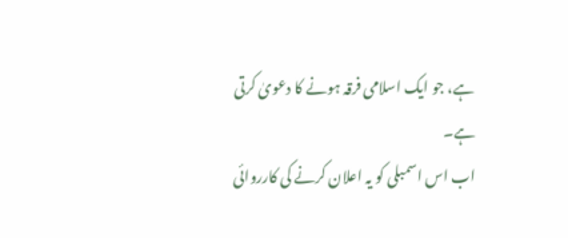ہے، جو ایک اسلامی فرقہ ہونے کا دعویٰ کرتی
ہے۔
اب اس اسمبلی کو یہ اعلان کرنے کی کارروائی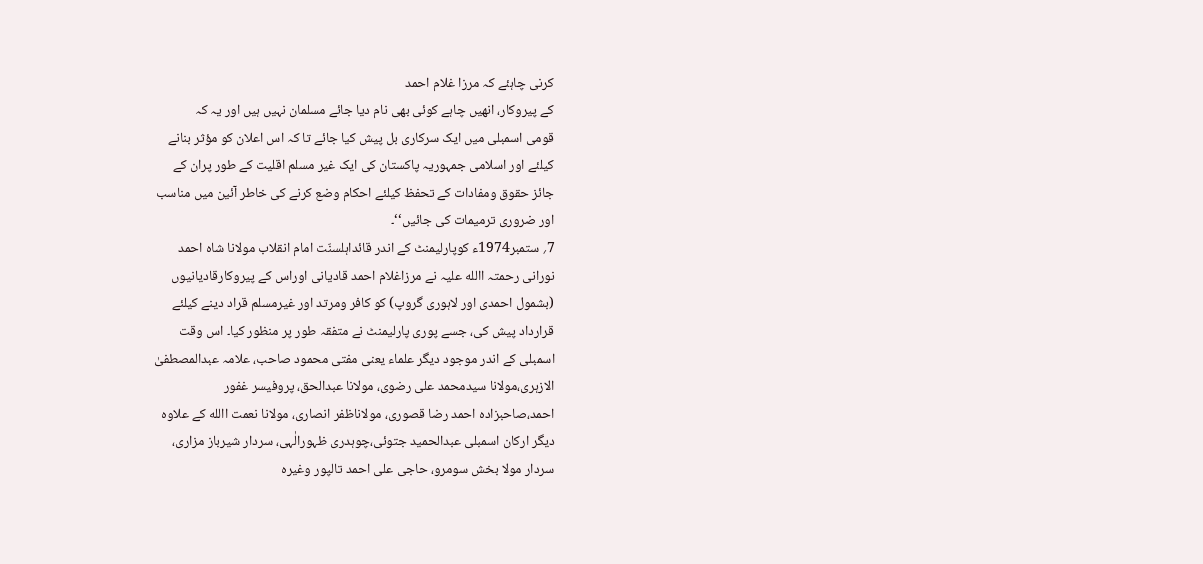کرنی چاہئے کہ مرزا غلام احمد
کے پیروکار، انھیں چاہے کوئی بھی نام دیا جائے مسلمان نہیں ہیں اور یہ کہ
قومی اسمبلی میں ایک سرکاری بل پیش کیا جائے تا کہ اس اعلان کو مؤثر بنانے
کیلئے اور اسلامی جمہوریہ پاکستان کی ایک غیر مسلم اقلیت کے طور پران کے
جائز حقوق ومفادات کے تحفظ کیلئے احکام وضع کرنے کی خاطر آئین میں مناسب
اور ضروری ترمیمات کی جائیں‘‘۔
7؍ ستمبر1974ء کوپارلیمنٹ کے اندر قائداہلسنّت امام انقلاب مولانا شاہ احمد
نورانی رحمتہ االله علیہ نے مرزاغلام احمد قادیانی اوراس کے پیروکارقادیانیوں
(بشمول احمدی اور لاہوری گروپ) کو کافر ومرتد اور غیرمسلم قراد دینے کیلئے
قرارداد پیش کی، جسے پوری پارلیمنٹ نے متفقہ طور پر منظور کیا۔ اس وقت
اسمبلی کے اندر موجود دیگر علماء یعنی مفتی محمود صاحب، علامہ عبدالمصطفیٰ
الازہری،مولانا سیدمحمد علی رضوی، مولانا عبدالحق، پروفیسر غفور
احمد،صاحبزادہ احمد رضا قصوری، مولاناظفر انصاری، مولانا نعمت االله کے علاوہ
دیگر ارکان اسمبلی عبدالحمید جتوئی،چوہدری ظہورالٰہی، سردار شیرباز مزاری،
سردار مولا بخش سومرو، حاجی علی احمد تالپور وغیرہ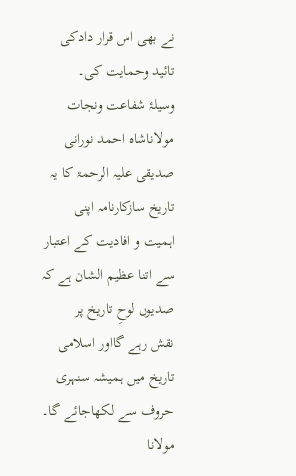نے بھی اس قرار دادکی
تائید وحمایت کی۔
وسیلۂ شفاعت ونجات
مولاناشاہ احمد نورانی صدیقی علیہ الرحمۃ کا یہ تاریخ سازکارنامہ اپنی
اہمیت و افادیت کے اعتبار سے اتنا عظیم الشان ہے کہ صدیوں لوحِ تاریخ پر
نقش رہے گااور اسلامی تاریخ میں ہمیشہ سنہری حروف سے لکھاجائے گا۔ مولانا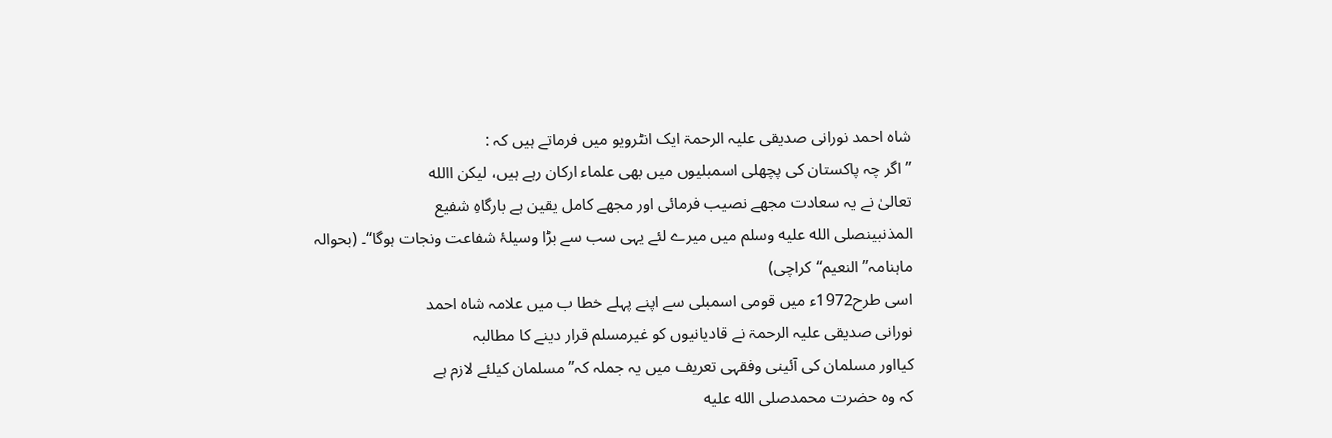شاہ احمد نورانی صدیقی علیہ الرحمۃ ایک انٹرویو میں فرماتے ہیں کہ :
’’اگر چہ پاکستان کی پچھلی اسمبلیوں میں بھی علماء ارکان رہے ہیں، لیکن االله
تعالیٰ نے یہ سعادت مجھے نصیب فرمائی اور مجھے کامل یقین ہے بارگاہِ شفیع
المذنبینصلى الله عليه وسلم میں میرے لئے یہی سب سے بڑا وسیلۂ شفاعت ونجات ہوگا‘‘۔ (بحوالہ
ماہنامہ’’ النعیم‘‘کراچی)
اسی طرح1972ء میں قومی اسمبلی سے اپنے پہلے خطا ب میں علامہ شاہ احمد
نورانی صدیقی علیہ الرحمۃ نے قادیانیوں کو غیرمسلم قرار دینے کا مطالبہ
کیااور مسلمان کی آئینی وفقہی تعریف میں یہ جملہ کہ’’ مسلمان کیلئے لازم ہے
کہ وہ حضرت محمدصلى الله عليه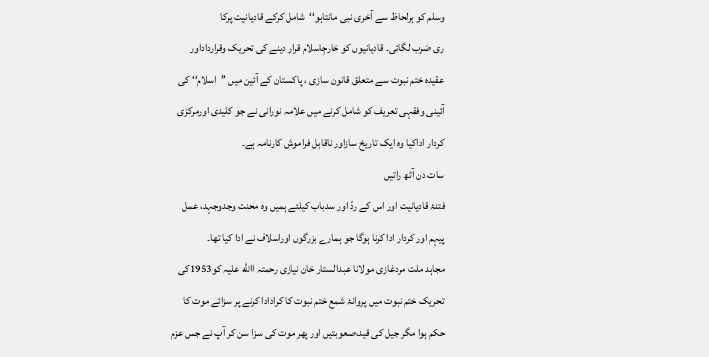وسلم کو ہرلحاظ سے آخری نبی مانتاہو‘‘شامل کرکے قادیانیت پرکا
ری ضرب لگائی۔ قادیانیوں کو خارجِاسلام قرار دینے کی تحریک وقرارداداور
عقیدہ ختم نبوت سے متعلق قانون سازی ، پاکستان کے آئین میں ’’اسلام‘‘ کی
آئینی وفقہی تعریف کو شامل کرنے میں علامہ نورانی نے جو کلیدی اورمرکزی
کردار اداکیا وہ ایک تاریخ سازاور ناقابل فراموش کارنامہ ہے۔
سات دن آٹھ راتیں
فتنۂ قادیانیت اور اس کے ردّ اور سدباب کیلئے ہمیں وہ محنت وجدوجہد، عمل
پیہم اور کردار ادا کرنا ہوگا جو ہمارے بزرگوں اوراسلاف نے ادا کیا تھا۔
مجاہد ملت مردغازی مولانا عبدالستار خان نیازی رحمتہ االله علیہ کو1953کی
تحریک ختم نبوت میں پروانۂ شمع ختم نبوت کا کرادادا کرنے پر سزائے موت کا
حکم ہوا مگر جیل کی قید،صعوبتیں اور پھر موت کی سزا سن کر آپ نے جس عزم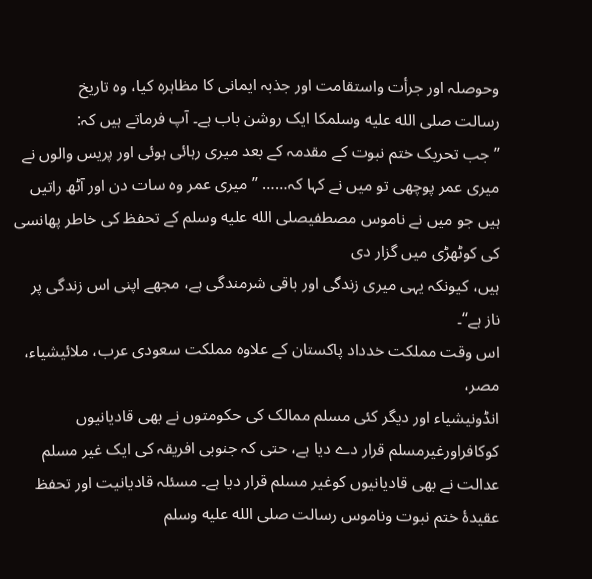وحوصلہ اور جرأت واستقامت اور جذبہ ایمانی کا مظاہرہ کیا، وہ تاریخ
رسالت صلى الله عليه وسلمکا ایک روشن باب ہے۔ آپ فرماتے ہیں کہ:
’’ جب تحریک ختم نبوت کے مقدمہ کے بعد میری رہائی ہوئی اور پریس والوں نے
میری عمر پوچھی تو میں نے کہا کہ…… ’’ میری عمر وہ سات دن اور آٹھ راتیں
ہیں جو میں نے ناموس مصطفیصلى الله عليه وسلم کے تحفظ کی خاطر پھانسی کی کوٹھڑی میں گزار دی
ہیں، کیونکہ یہی میری زندگی اور باقی شرمندگی ہے، مجھے اپنی اس زندگی پر
ناز ہے‘‘۔
اس وقت مملکت خدداد پاکستان کے علاوہ مملکت سعودی عرب، ملائیشیاء، مصر،
انڈونیشیاء اور دیگر کئی مسلم ممالک کی حکومتوں نے بھی قادیانیوں
کوکافراورغیرمسلم قرار دے دیا ہے، حتی کہ جنوبی افریقہ کی ایک غیر مسلم
عدالت نے بھی قادیانیوں کوغیر مسلم قرار دیا ہے۔ مسئلہ قادیانیت اور تحفظ
عقیدۂ ختم نبوت وناموس رسالت صلى الله عليه وسلم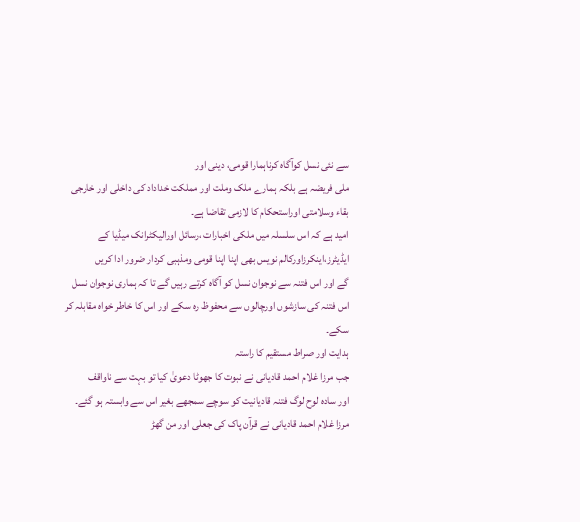سے نئی نسل کوآگاہ کرناہمارا قومی، دینی اور
ملی فریضہ ہے بلکہ ہمارے ملک وملت اور مملکت خداداد کی داخلی اور خارجی
بقاء وسلامتی اوراستحکام کا لازمی تقاضا ہے۔
امید ہے کہ اس سلسلہ میں ملکی اخبارات ،رسائل اورالیکٹرانک میڈیا کے
ایڈیٹرز،اینکرزاورکالم نویس بھی اپنا اپنا قومی ومذہبی کردار ضرور ادا کریں
گے اور اس فتنہ سے نوجوان نسل کو آگاہ کرتے رہیں گے تا کہ ہماری نوجوان نسل
اس فتنہ کی سازشوں اورچالوں سے محفوظ رہ سکے اور اس کا خاطر خواہ مقابلہ کر
سکے۔
ہدایت اور صراط مستقیم کا راستہ
جب مرزا غلام احمد قادیانی نے نبوت کا جھوٹا دعویٰ کیا تو بہت سے ناواقف
اور سادہ لوح لوگ فتنہ قادیانیت کو سوچے سمجھے بغیر اس سے وابستہ ہو گئے۔
مرزا غلام احمد قادیانی نے قرآن پاک کی جعلی اور من گھڑ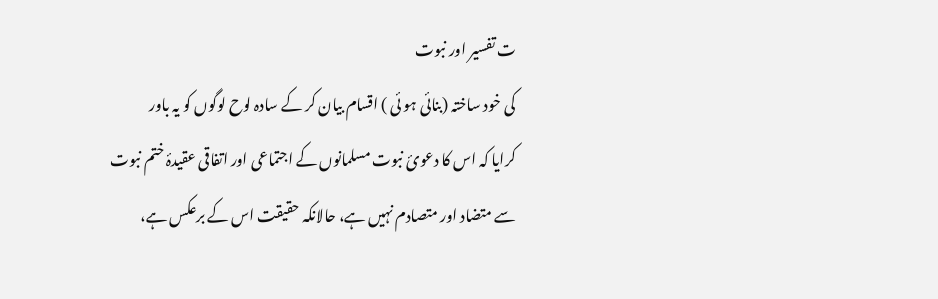ت تفسیر اور نبوت
کی خود ساختہ (بنائی ہو ئی ) اقسام بیان کر کے سادہ لوح لوگوں کو یہ باور
کرایا کہ اس کا دعویٔ نبوت مسلمانوں کے اجتماعی اور اتفاقی عقیدۂ ختم نبوت
سے متضاد اور متصادم نہیں ہے، حالانکہ حقیقت اس کے برعکس ہے،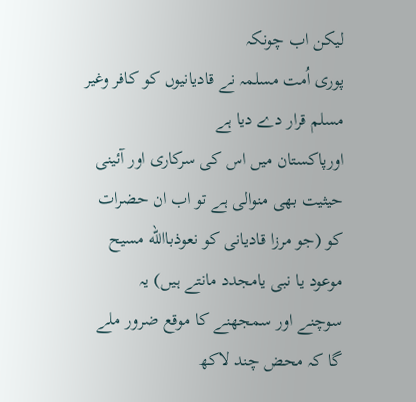لیکن اب چونکہ
پوری اُمت مسلمہ نے قادیانیوں کو کافر وغیر مسلم قرار دے دیا ہے
اورپاکستان میں اس کی سرکاری اور آئینی حیثیت بھی منوالی ہے تو اب ان حضرات
کو (جو مرزا قادیانی کو نعوذباالله مسیح موعود یا نبی یامجدد مانتے ہیں) یہ
سوچنے اور سمجھنے کا موقع ضرور ملے گا کہ محض چند لاکھ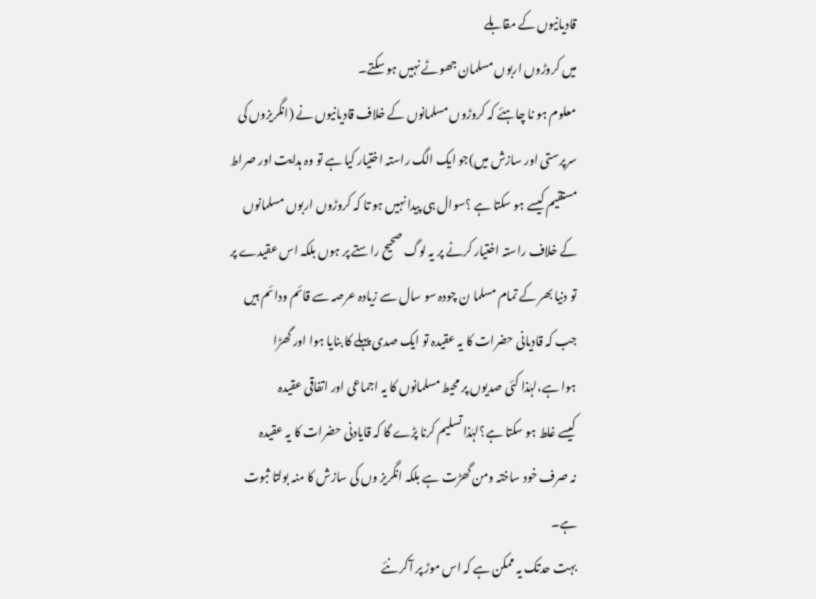قادیانیوں کے مقابلے
میں کروڑوں اربوں مسلمان جھوٹے نہیں ہو سکتے۔
معلوم ہو نا چاہئے کہ کروڑوں مسلمانوں کے خلاف قادیانیوں نے (انگریزوں کی
سرپرستی اور سازش میں)جو ایک الگ راستہ اختیار کیا ہے تو وہ ہدایت اور صراط
مستقیم کیسے ہو سکتا ہے ؟سوال ہی پیدا نہیں ہو تا کہ کروڑوں اربوں مسلمانوں
کے خلاف راستہ اختیار کرنے پر یہ لوگ صحیح راستے پر ہوں بلکہ اس عقیدے پر
تو دنیا بھر کے تمام مسلما ن چودہ سو سال سے زیادہ عرصہ سے قائم ودائم ہیں
جب کہ قادیانی حضرات کا یہ عقیدہ تو ایک صدی پہلے کا بنایا ہوا اور گھڑا
ہوا ہے،لہٰذا کئی صدیوں پر محیط مسلمانوں کا یہ اجماعی اور اتفاقی عقیدہ
کیسے غلط ہو سکتا ہے؟لہٰذا تسلیم کرنا پڑے گا کہ قایادنی حضرات کا یہ عقیدہ
نہ صرف خود ساختہ ومن گھڑت ہے بلکہ انگریز وں کی سازش کا منہ بولتا ثبوت
ہے۔
بہت حدتک یہ ممکن ہے کہ اس موڑ پر آکر نئے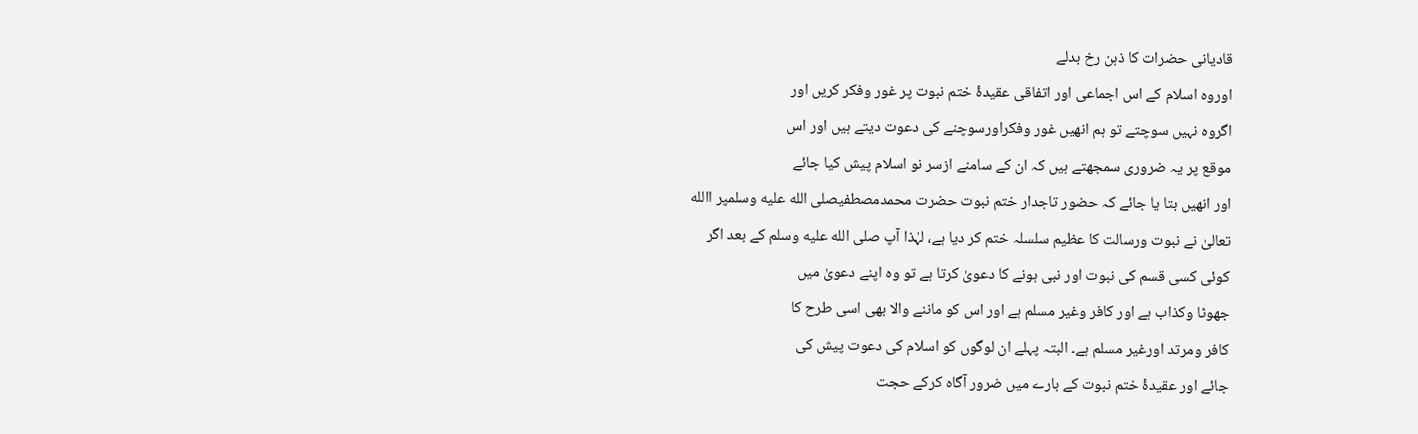قادیانی حضرات کا ذہن رخ بدلے
اوروہ اسلام کے اس اجماعی اور اتفاقی عقیدۂ ختم نبوت پر غور وفکر کریں اور
اگروہ نہیں سوچتے تو ہم انھیں غور وفکراورسوچنے کی دعوت دیتے ہیں اور اس
موقع پر یہ ضروری سمجھتے ہیں کہ ان کے سامنے ازسر نو اسلام پیش کیا جائے
اور انھیں بتا یا جائے کہ حضور تاجدار ختم نبوت حضرت محمدمصطفیصلى الله عليه وسلمپر االله
تعالیٰ نے نبوت ورسالت کا عظیم سلسلہ ختم کر دیا ہے، لہٰذا آپ صلى الله عليه وسلم کے بعد اگر
کوئی کسی قسم کی نبوت اور نبی ہونے کا دعویٰ کرتا ہے تو وہ اپنے دعویٰ میں
جھوٹا وکذاب ہے اور کافر وغیر مسلم ہے اور اس کو ماننے والا بھی اسی طرح کا
کافر ومرتد اورغیر مسلم ہے۔ البتہ پہلے ان لوگوں کو اسلام کی دعوت پیش کی
جائے اور عقیدۂ ختم نبوت کے بارے میں ضرور آگاہ کرکے حجت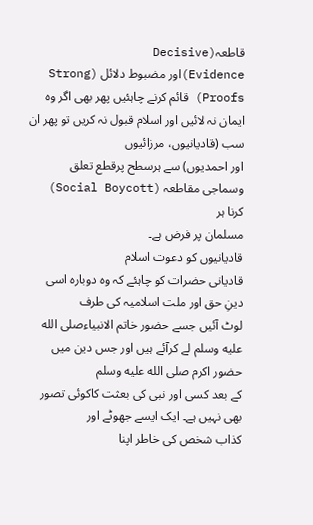قاطعہ(Decisive
Evidence)اور مضبوط دلائل (Strong Proofs) قائم کرنے چاہئیں پھر بھی اگر وہ
ایمان نہ لائیں اور اسلام قبول نہ کریں تو پھر ان سب (قادیانیوں، مرزائیوں
اور احمدیوں) سے ہرسطح پرقطع تعلق وسماجی مقاطعہ (Social Boycott) کرنا ہر
مسلمان پر فرض ہے۔
قادیانیوں کو دعوت اسلام
قادیانی حضرات کو چاہئے کہ وہ دوبارہ اسی دینِ حق اور ملت اسلامیہ کی طرف
لوٹ آئیں جسے حضور خاتم الانبیاءصلى الله عليه وسلم لے کرآئے ہیں اور جس دین میں حضور اکرم صلى الله عليه وسلم
کے بعد کسی اور نبی کی بعثت کاکوئی تصور بھی نہیں ہے۔ ایک ایسے جھوٹے اور
کذاب شخص کی خاطر اپنا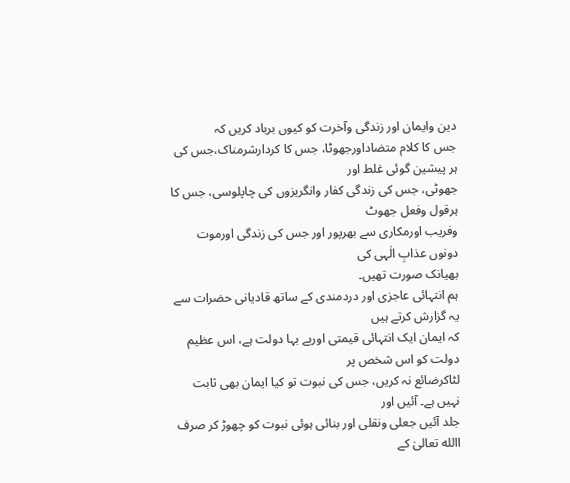دین وایمان اور زندگی وآخرت کو کیوں برباد کریں کہ
جس کا کلام متضاداورجھوٹا، جس کا کردارشرمناک،جس کی ہر پیشین گوئی غلط اور
جھوٹی، جس کی زندگی کفار وانگریزوں کی چاپلوسی، جس کا ہرقول وفعل جھوٹ
وفریب اورمکاری سے بھرپور اور جس کی زندگی اورموت دونوں عذابِ الٰہی کی
بھیانک صورت تھیں۔
ہم انتہائی عاجزی اور دردمندی کے ساتھ قادیانی حضرات سے یہ گزارش کرتے ہیں
کہ ایمان ایک انتہائی قیمتی اوربے بہا دولت ہے، اس عظیم دولت کو اس شخص پر
لٹاکرضائع نہ کریں، جس کی نبوت تو کیا ایمان بھی ثابت نہیں ہے۔ آئیں اور
جلد آئیں جعلی ونقلی اور بنائی ہوئی نبوت کو چھوڑ کر صرف االله تعالیٰ کے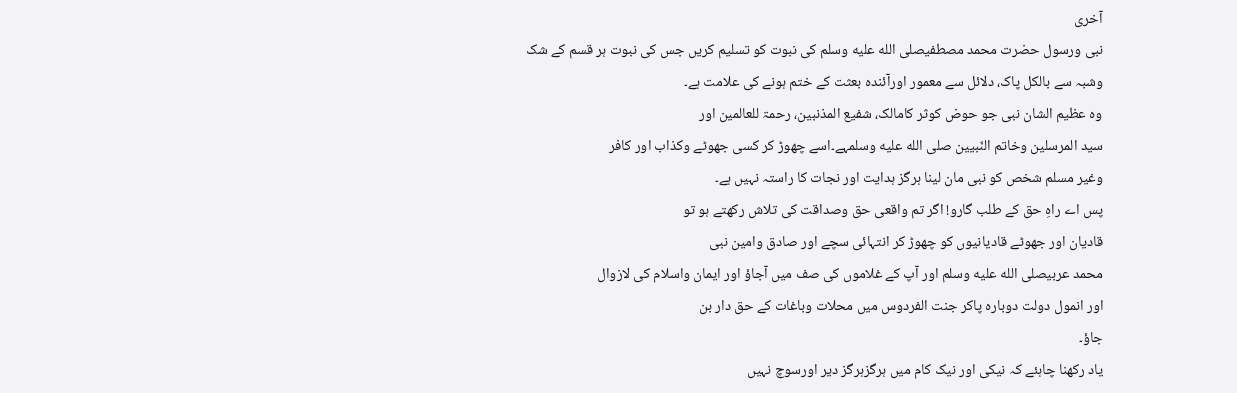آخری
نبی ورسول حضرت محمد مصطفیصلى الله عليه وسلم کی نبوت کو تسلیم کریں جس کی نبوت ہر قسم کے شک
وشبہ سے بالکل پاک، دلائل سے معمور اورآئندہ بعثت کے ختم ہونے کی علامت ہے۔
وہ عظیم الشان نبی جو حوض کوثر کامالک، شفیع المذنبین، رحمۃ للعالمین اور
سید المرسلین وخاتم النّبیین صلى الله عليه وسلمہے۔اسے چھوڑ کر کسی جھوٹے وکذاب اور کافر
وغیر مسلم شخص کو نبی مان لینا ہرگز ہدایت اور نجات کا راستہ نہیں ہے۔
پس اے راہِ حق کے طلب گارو! اگر تم واقعی حق وصداقت کی تلاش رکھتے ہو تو
قادیان اور جھوٹے قادیانیوں کو چھوڑ کر انتہائی سچے اور صادق وامین نبی
محمد عربیصلى الله عليه وسلم اور آپ کے غلاموں کی صف میں آجاؤ اور ایمان واسلام کی لازوال
اور انمول دولت دوبارہ پاکر جنت الفردوس میں محلات وباغات کے حق دار بن
جاؤ۔
یاد رکھنا چاہئے کہ نیکی اور نیک کام میں ہرگزہرگز دیر اورسوچ نہیں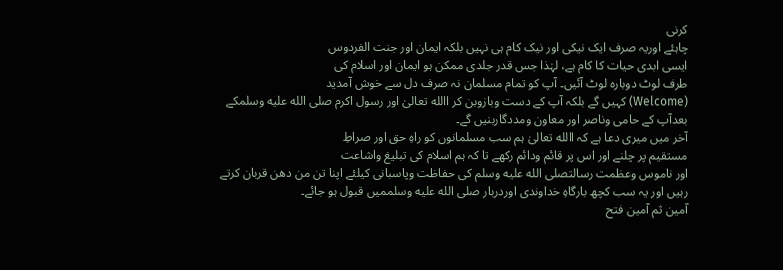کرنی
چاہئے اوریہ صرف ایک نیکی اور نیک کام ہی نہیں بلکہ ایمان اور جنت الفردوس
ایسی ابدی حیات کا کام ہے، لہٰذا جس قدر جلدی ممکن ہو ایمان اور اسلام کی
طرف لوٹ دوبارہ لوٹ آئیں۔ آپ کو تمام مسلمان نہ صرف دل سے خوش آمدید
(Welcome) کہیں گے بلکہ آپ کے دست وبازوبن کر االله تعالیٰ اور رسول اکرم صلى الله عليه وسلمکے
بعدآپ کے حامی وناصر اور معاون ومددگاربنیں گے۔
آخر میں میری دعا ہے کہ االله تعالیٰ ہم سب مسلمانوں کو راہِ حق اور صراطِ
مستقیم پر چلنے اور اس پر قائم ودائم رکھے تا کہ ہم اسلام کی تبلیغ واشاعت
اور ناموس وعظمت رسالتصلى الله عليه وسلم کی حفاظت وپاسبانی کیلئے اپنا تن من دھن قربان کرتے
رہیں اور یہ سب کچھ بارگاہِ خداوندی اوردربار صلى الله عليه وسلممیں قبول ہو جائے۔
آمین ثم آمین فتح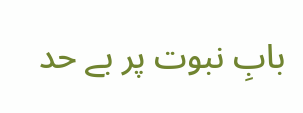بابِ نبوت پر بے حد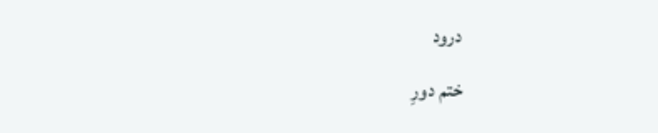درود
ختم دورِ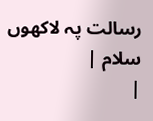رسالت پہ لاکھوں سلام |
|